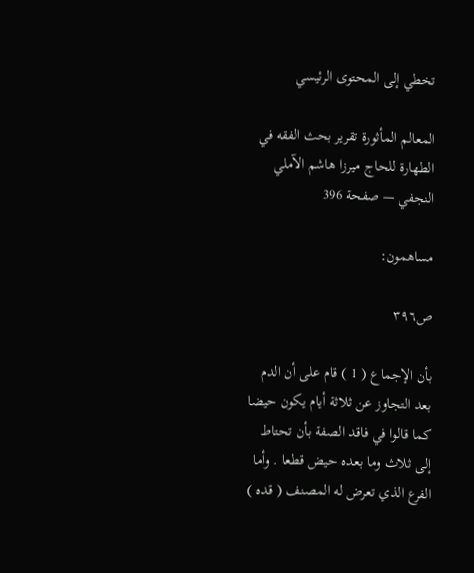تخطي إلى المحتوى الرئيسي

المعالم المأثورة تقرير بحث الفقه في الطهارة للحاج ميرزا هاشم الآملي النجفي — صفحة 396

مساهمون:

ص٣٩٦

بأن الإجماع ( 1 ) قام على أن الدم بعد التجاوز عن ثلاثة أيام يكون حيضا كما قالوا في فاقد الصفة بأن تحتاط إلى ثلاث وما بعده حيض قطعا . وأما الفرع الذي تعرض له المصنف ( قده )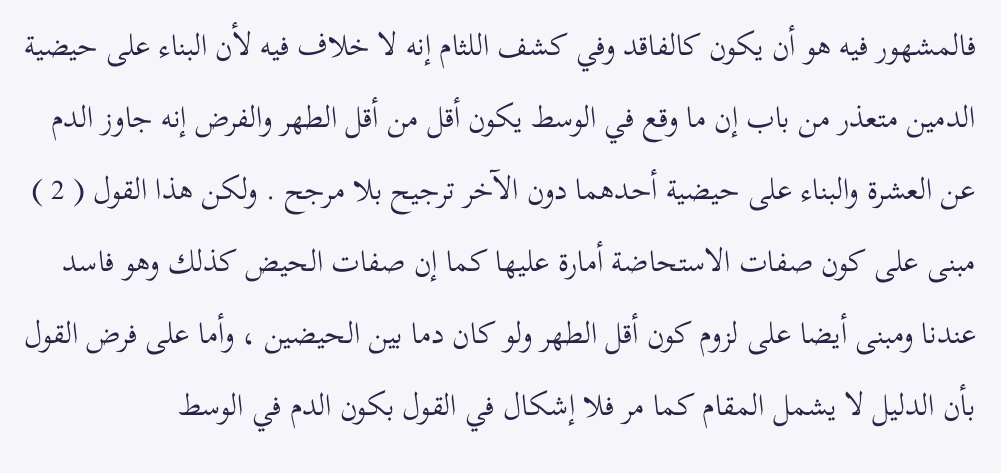فالمشهور فيه هو أن يكون كالفاقد وفي كشف اللثام إنه لا خلاف فيه لأن البناء على حيضية الدمين متعذر من باب إن ما وقع في الوسط يكون أقل من أقل الطهر والفرض إنه جاوز الدم عن العشرة والبناء على حيضية أحدهما دون الآخر ترجيح بلا مرجح . ولكن هذا القول ( 2 ) مبنى على كون صفات الاستحاضة أمارة عليها كما إن صفات الحيض كذلك وهو فاسد عندنا ومبنى أيضا على لزوم كون أقل الطهر ولو كان دما بين الحيضين ، وأما على فرض القول بأن الدليل لا يشمل المقام كما مر فلا إشكال في القول بكون الدم في الوسط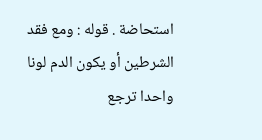استحاضة . قوله : ومع فقد الشرطين أو يكون الدم لونا واحدا ترجع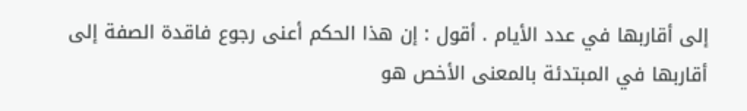إلى أقاربها في عدد الأيام . أقول : إن هذا الحكم أعنى رجوع فاقدة الصفة إلى أقاربها في المبتدئة بالمعنى الأخص هو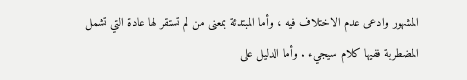المشهور وادعى عدم الاختلاف فيه ، وأما المبتدئة بمعنى من لم تستقر لها عادة التي تشمل المضطربة ففيها كلام سيجيء . وأما الدليل على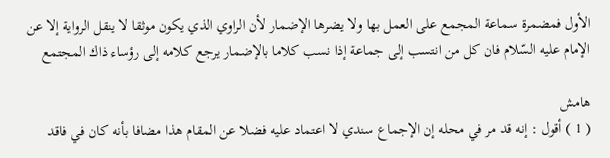الأول فمضمرة سماعة المجمع على العمل بها ولا يضرها الإضمار لأن الراوي الذي يكون موثقا لا ينقل الرواية إلا عن الإمام عليه السّلام فان كل من انتسب إلى جماعة إذا نسب كلاما بالإضمار يرجع كلامه إلى رؤساء ذاك المجتمع

هامش
( 1 ) أقول : إنه قد مر في محله إن الإجماع سندي لا اعتماد عليه فضلا عن المقام هذا مضافا بأنه كان في فاقد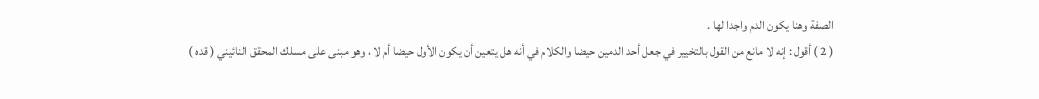الصفة وهنا يكون الدم واجدا لها .
( 2 ) أقول : إنه لا مانع من القول بالتخيير في جعل أحد الدمين حيضا والكلام في أنه هل يتعين أن يكون الأول حيضا أم لا ، وهو مبنى على مسلك المحقق النائيني ( قده )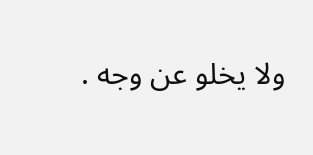ولا يخلو عن وجه .